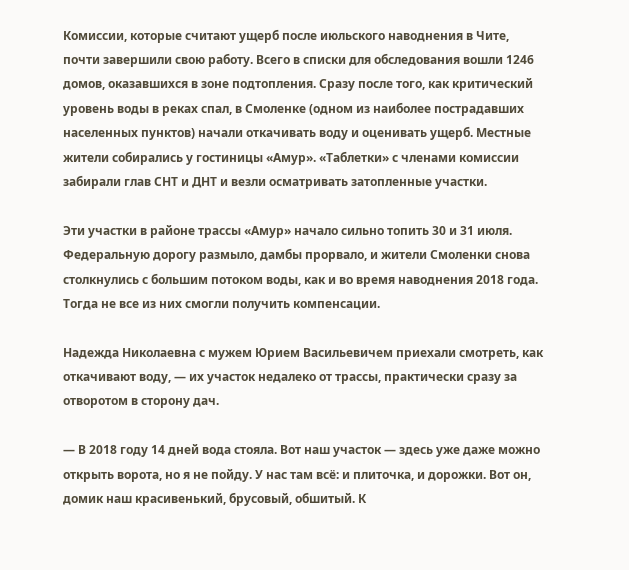Комиссии, которые считают ущерб после июльского наводнения в Чите, почти завершили свою работу. Всего в списки для обследования вошли 1246 домов, оказавшихся в зоне подтопления. Сразу после того, как критический уровень воды в реках спал, в Смоленке (одном из наиболее пострадавших населенных пунктов) начали откачивать воду и оценивать ущерб. Местные жители собирались у гостиницы «Амур». «Таблетки» с членами комиссии забирали глав СНТ и ДНТ и везли осматривать затопленные участки.

Эти участки в районе трассы «Амур» начало сильно топить 30 и 31 июля. Федеральную дорогу размыло, дамбы прорвало, и жители Смоленки снова столкнулись с большим потоком воды, как и во время наводнения 2018 года. Тогда не все из них смогли получить компенсации.

Надежда Николаевна с мужем Юрием Васильевичем приехали смотреть, как откачивают воду, — их участок недалеко от трассы, практически сразу за отворотом в сторону дач.

— В 2018 году 14 дней вода стояла. Вот наш участок — здесь уже даже можно открыть ворота, но я не пойду. У нас там всё: и плиточка, и дорожки. Вот он, домик наш красивенький, брусовый, обшитый. К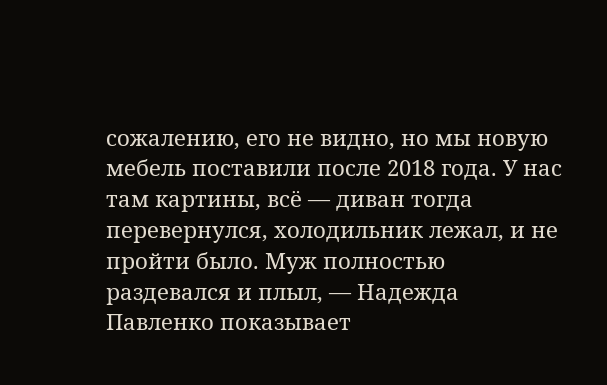сожалению, его не видно, но мы новую мебель поставили после 2018 года. У нас там картины, всё — диван тогда перевернулся, холодильник лежал, и не пройти было. Муж полностью раздевался и плыл, — Надежда Павленко показывает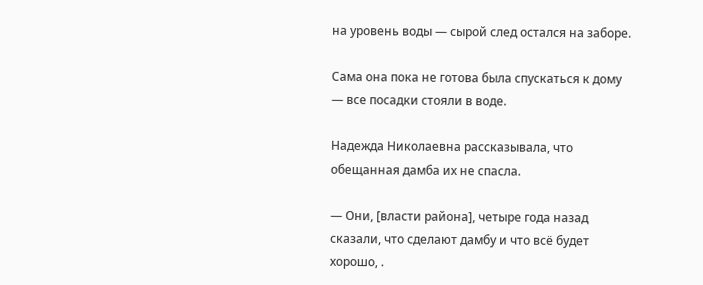на уровень воды — сырой след остался на заборе.

Сама она пока не готова была спускаться к дому — все посадки стояли в воде.

Надежда Николаевна рассказывала, что обещанная дамба их не спасла.

— Они, [власти района], четыре года назад сказали, что сделают дамбу и что всё будет хорошо, .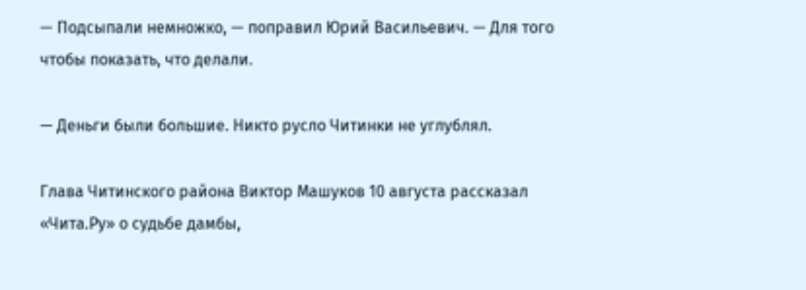— Подсыпали немножко, — поправил Юрий Васильевич. — Для того чтобы показать, что делали.

— Деньги были большие. Никто русло Читинки не углублял.

Глава Читинского района Виктор Машуков 10 августа рассказал «Чита.Ру» о судьбе дамбы,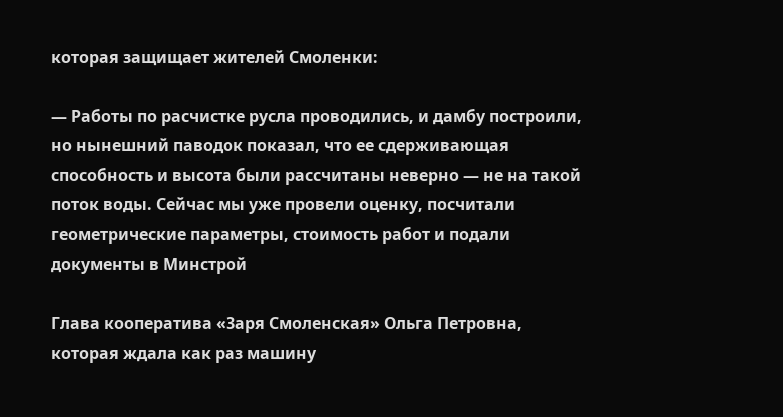которая защищает жителей Смоленки:

— Работы по расчистке русла проводились, и дамбу построили, но нынешний паводок показал, что ее сдерживающая способность и высота были рассчитаны неверно — не на такой поток воды. Сейчас мы уже провели оценку, посчитали геометрические параметры, стоимость работ и подали документы в Минстрой

Глава кооператива «Заря Смоленская» Ольга Петровна, которая ждала как раз машину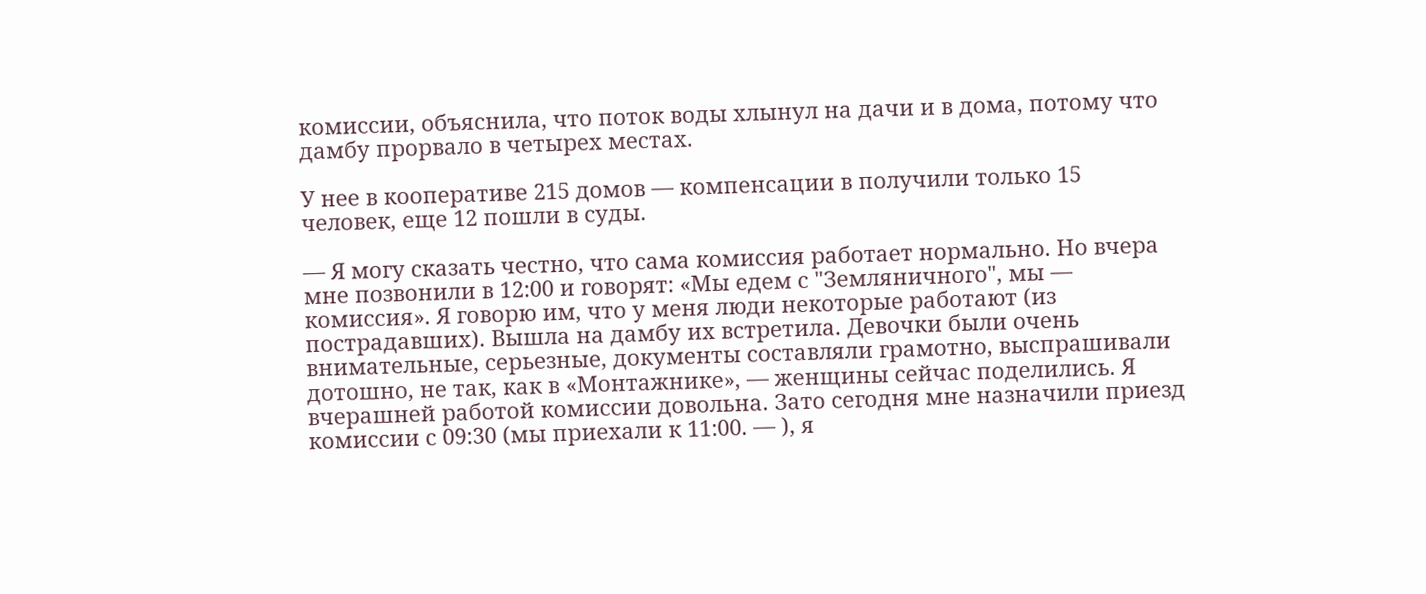комиссии, объяснила, что поток воды хлынул на дачи и в дома, потому что дамбу прорвало в четырех местах.

У нее в кооперативе 215 домов — компенсации в получили только 15 человек, еще 12 пошли в суды.

— Я могу сказать честно, что сама комиссия работает нормально. Но вчера мне позвонили в 12:00 и говорят: «Мы едем с "Земляничного", мы — комиссия». Я говорю им, что у меня люди некоторые работают (из пострадавших). Вышла на дамбу их встретила. Девочки были очень внимательные, серьезные, документы составляли грамотно, выспрашивали дотошно, не так, как в «Монтажнике», — женщины сейчас поделились. Я вчерашней работой комиссии довольна. Зато сегодня мне назначили приезд комиссии с 09:30 (мы приехали к 11:00. — ), я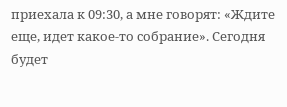приехала к 09:30, а мне говорят: «Ждите еще, идет какое-то собрание». Сегодня будет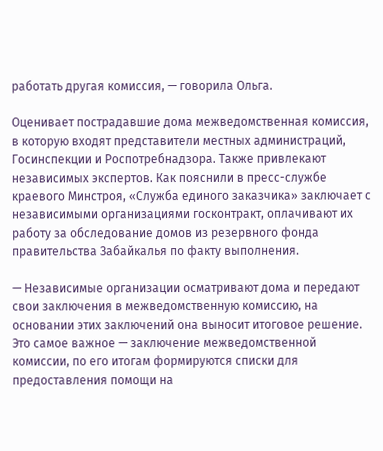работать другая комиссия, — говорила Ольга.

Оценивает пострадавшие дома межведомственная комиссия, в которую входят представители местных администраций, Госинспекции и Роспотребнадзора. Также привлекают независимых экспертов. Как пояснили в пресс-службе краевого Минстроя, «Служба единого заказчика» заключает с независимыми организациями госконтракт, оплачивают их работу за обследование домов из резервного фонда правительства Забайкалья по факту выполнения.

— Независимые организации осматривают дома и передают свои заключения в межведомственную комиссию, на основании этих заключений она выносит итоговое решение. Это самое важное — заключение межведомственной комиссии, по его итогам формируются списки для предоставления помощи на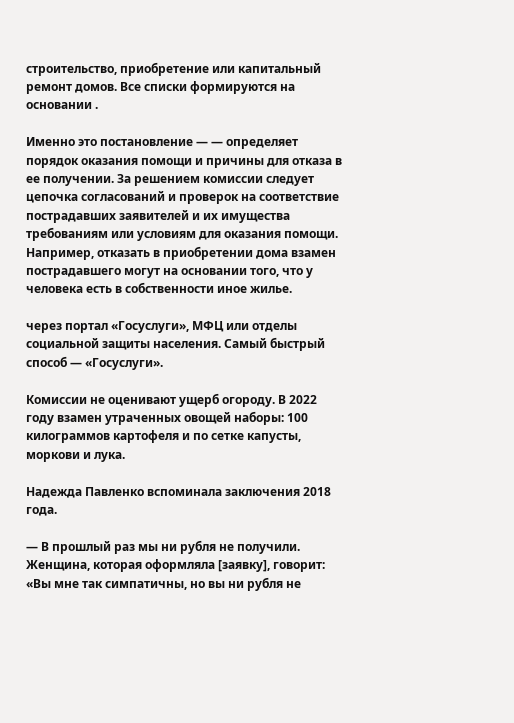строительство, приобретение или капитальный ремонт домов. Все списки формируются на основании .

Именно это постановление — — определяет порядок оказания помощи и причины для отказа в ее получении. За решением комиссии следует цепочка согласований и проверок на соответствие пострадавших заявителей и их имущества требованиям или условиям для оказания помощи. Например, отказать в приобретении дома взамен пострадавшего могут на основании того, что у человека есть в собственности иное жилье.

через портал «Госуслуги», МФЦ или отделы социальной защиты населения. Самый быстрый способ — «Госуслуги».

Комиссии не оценивают ущерб огороду. В 2022 году взамен утраченных овощей наборы: 100 килограммов картофеля и по сетке капусты, моркови и лука.

Надежда Павленко вспоминала заключения 2018 года.

— В прошлый раз мы ни рубля не получили. Женщина, которая оформляла [заявку], говорит: «Вы мне так симпатичны, но вы ни рубля не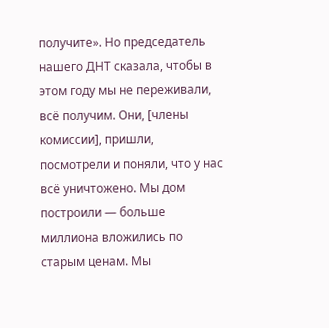получите». Но председатель нашего ДНТ сказала, чтобы в этом году мы не переживали, всё получим. Они, [члены комиссии], пришли, посмотрели и поняли, что у нас всё уничтожено. Мы дом построили — больше миллиона вложились по старым ценам. Мы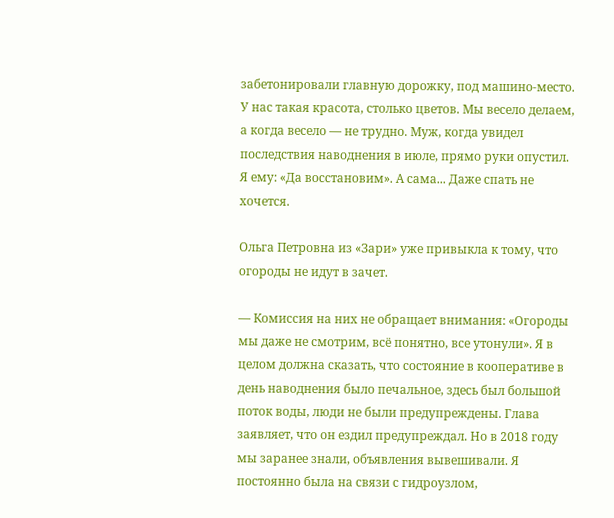забетонировали главную дорожку, под машино-место. У нас такая красота, столько цветов. Мы весело делаем, а когда весело — не трудно. Муж, когда увидел последствия наводнения в июле, прямо руки опустил. Я ему: «Да восстановим». А сама... Даже спать не хочется.

Ольга Петровна из «Зари» уже привыкла к тому, что огороды не идут в зачет.

— Комиссия на них не обращает внимания: «Огороды мы даже не смотрим, всё понятно, все утонули». Я в целом должна сказать, что состояние в кооперативе в день наводнения было печальное, здесь был большой поток воды, люди не были предупреждены. Глава заявляет, что он ездил предупреждал. Но в 2018 году мы заранее знали, объявления вывешивали. Я постоянно была на связи с гидроузлом,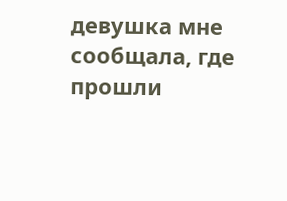девушка мне сообщала, где прошли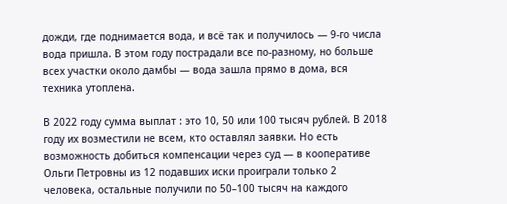дожди, где поднимается вода, и всё так и получилось — 9-го числа вода пришла. В этом году пострадали все по-разному, но больше всех участки около дамбы — вода зашла прямо в дома, вся техника утоплена.

В 2022 году сумма выплат : это 10, 50 или 100 тысяч рублей. В 2018 году их возместили не всем, кто оставлял заявки. Но есть возможность добиться компенсации через суд — в кооперативе Ольги Петровны из 12 подавших иски проиграли только 2 человека, остальные получили по 50–100 тысяч на каждого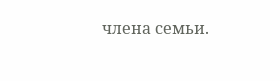члена семьи.